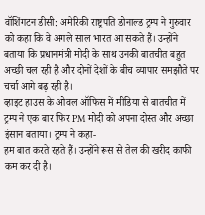वॉशिंगटन डीसी: अमेरिकी राष्ट्रपति डोनाल्ड ट्रम्प ने गुरुवार को कहा कि वे अगले साल भारत आ सकते हैं। उन्होंने बताया कि प्रधानमंत्री मोदी के साथ उनकी बातचीत बहुत अच्छी चल रही है और दोनों देशों के बीच व्यापार समझौते पर चर्चा आगे बढ़ रही है।
व्हाइट हाउस के ओवल ऑफिस में मीडिया से बातचीत में ट्रम्प ने एक बार फिर PM मोदी को अपना दोस्त और अच्छा इंसान बताया। ट्रम्प ने कहा-
हम बात करते रहते हैं। उन्होंने रूस से तेल की खरीद काफी कम कर दी है।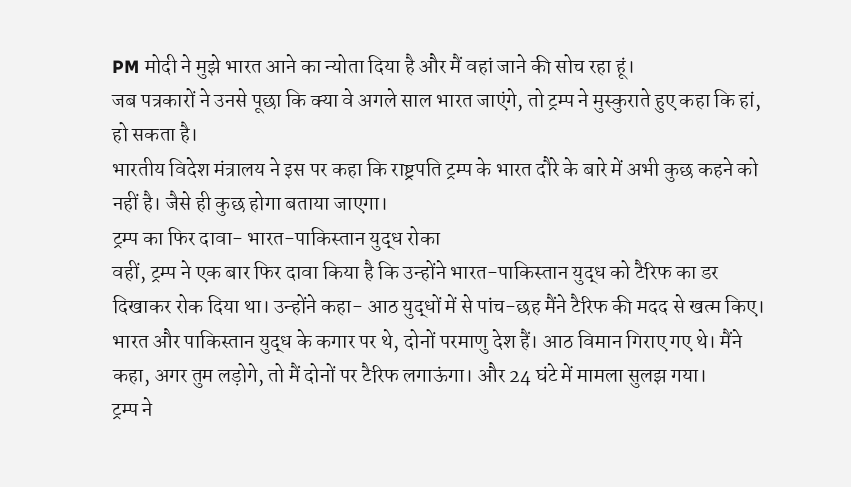PM मोदी ने मुझे भारत आने का न्योता दिया है और मैं वहां जाने की सोच रहा हूं।
जब पत्रकारों ने उनसे पूछा कि क्या वे अगले साल भारत जाएंगे, तो ट्रम्प ने मुस्कुराते हुए कहा कि हां, हो सकता है।
भारतीय विदेश मंत्रालय ने इस पर कहा कि राष्ट्रपति ट्रम्प के भारत दौरे के बारे में अभी कुछ कहने को नहीं है। जैसे ही कुछ होगा बताया जाएगा।
ट्रम्प का फिर दावा- भारत-पाकिस्तान युद्ध रोका
वहीं, ट्रम्प ने एक बार फिर दावा किया है कि उन्होंने भारत-पाकिस्तान युद्ध को टैरिफ का डर दिखाकर रोक दिया था। उन्होंने कहा- आठ युद्धों में से पांच-छह मैंने टैरिफ की मदद से खत्म किए। भारत और पाकिस्तान युद्ध के कगार पर थे, दोनों परमाणु देश हैं। आठ विमान गिराए गए थे। मैंने कहा, अगर तुम लड़ोगे, तो मैं दोनों पर टैरिफ लगाऊंगा। और 24 घंटे में मामला सुलझ गया।
ट्रम्प ने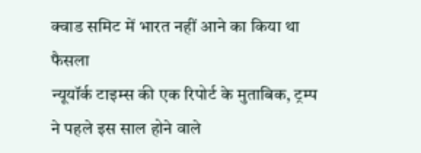क्वाड समिट में भारत नहीं आने का किया था फैसला
न्यूयॉर्क टाइम्स की एक रिपोर्ट के मुताबिक, ट्रम्प ने पहले इस साल होने वाले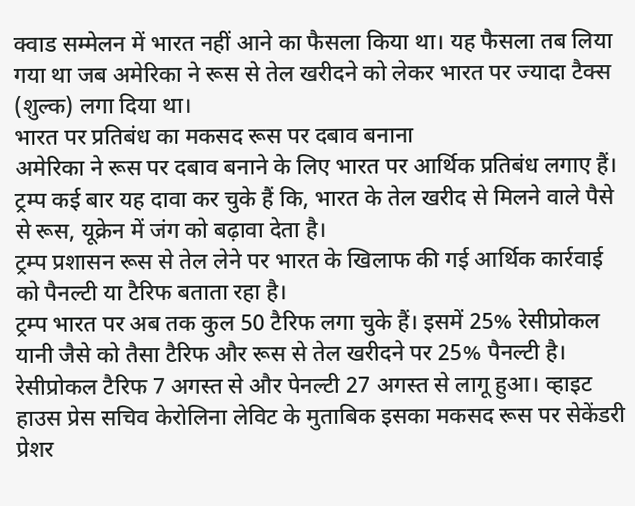क्वाड सम्मेलन में भारत नहीं आने का फैसला किया था। यह फैसला तब लिया गया था जब अमेरिका ने रूस से तेल खरीदने को लेकर भारत पर ज्यादा टैक्स (शुल्क) लगा दिया था।
भारत पर प्रतिबंध का मकसद रूस पर दबाव बनाना
अमेरिका ने रूस पर दबाव बनाने के लिए भारत पर आर्थिक प्रतिबंध लगाए हैं। ट्रम्प कई बार यह दावा कर चुके हैं कि, भारत के तेल खरीद से मिलने वाले पैसे से रूस, यूक्रेन में जंग को बढ़ावा देता है।
ट्रम्प प्रशासन रूस से तेल लेने पर भारत के खिलाफ की गई आर्थिक कार्रवाई को पैनल्टी या टैरिफ बताता रहा है।
ट्रम्प भारत पर अब तक कुल 50 टैरिफ लगा चुके हैं। इसमें 25% रेसीप्रोकल यानी जैसे को तैसा टैरिफ और रूस से तेल खरीदने पर 25% पैनल्टी है।
रेसीप्रोकल टैरिफ 7 अगस्त से और पेनल्टी 27 अगस्त से लागू हुआ। व्हाइट हाउस प्रेस सचिव केरोलिना लेविट के मुताबिक इसका मकसद रूस पर सेकेंडरी प्रेशर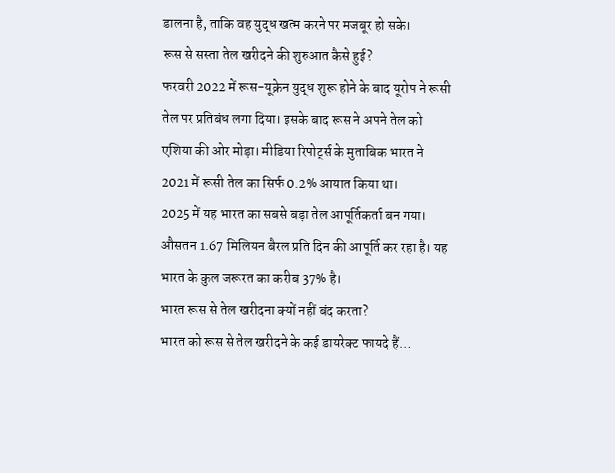डालना है, ताकि वह युद्ध खत्म करने पर मजबूर हो सके।
रूस से सस्ता तेल खरीदने की शुरुआत कैसे हुई?
फरवरी 2022 में रूस-यूक्रेन युद्ध शुरू होने के बाद यूरोप ने रूसी तेल पर प्रतिबंध लगा दिया। इसके बाद रूस ने अपने तेल को एशिया की ओर मोड़ा। मीडिया रिपोर्ट्स के मुताबिक भारत ने 2021 में रूसी तेल का सिर्फ 0.2% आयात किया था।
2025 में यह भारत का सबसे बड़ा तेल आपूर्तिकर्ता बन गया। औसतन 1.67 मिलियन बैरल प्रति दिन की आपूर्ति कर रहा है। यह भारत के कुल जरूरत का करीब 37% है।
भारत रूस से तेल खरीदना क्यों नहीं बंद करता?
भारत को रूस से तेल खरीदने के कई डायरेक्ट फायदे हैं…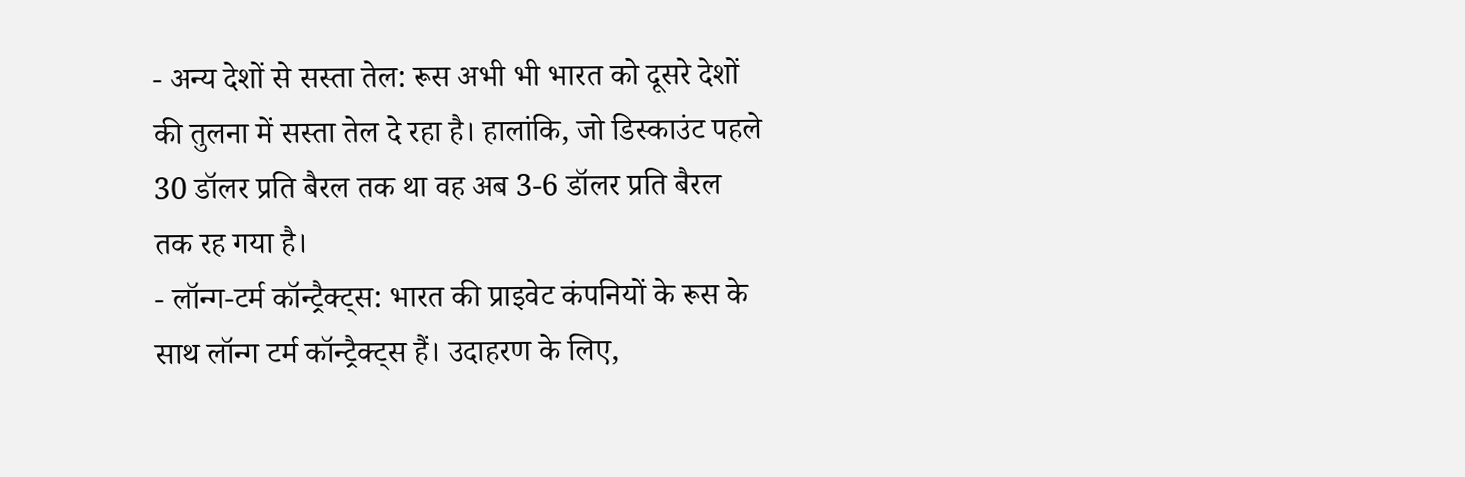- अन्य देशों से सस्ता तेल: रूस अभी भी भारत को दूसरे देशों की तुलना में सस्ता तेल दे रहा है। हालांकि, जो डिस्काउंट पहले 30 डॉलर प्रति बैरल तक था वह अब 3-6 डॉलर प्रति बैरल तक रह गया है।
- लॉन्ग-टर्म कॉन्ट्रैक्ट्स: भारत की प्राइवेट कंपनियों के रूस के साथ लॉन्ग टर्म कॉन्ट्रैक्ट्स हैं। उदाहरण के लिए,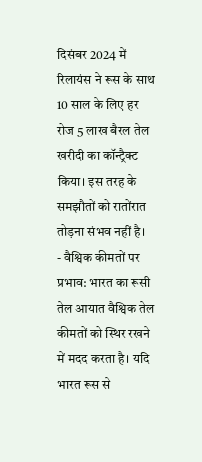दिसंबर 2024 में रिलायंस ने रूस के साथ 10 साल के लिए हर रोज 5 लाख बैरल तेल खरीदी का कॉन्ट्रैक्ट किया। इस तरह के समझौतों को रातोंरात तोड़ना संभव नहीं है।
- वैश्विक कीमतों पर प्रभाव: भारत का रूसी तेल आयात वैश्विक तेल कीमतों को स्थिर रखने में मदद करता है। यदि भारत रूस से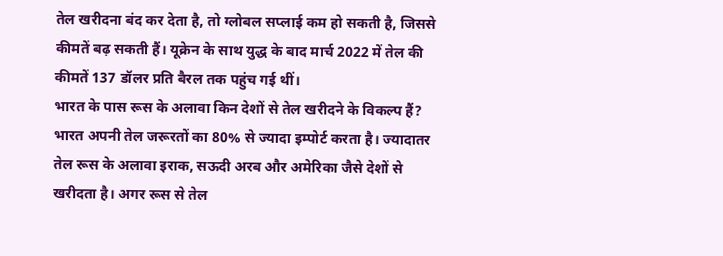तेल खरीदना बंद कर देता है, तो ग्लोबल सप्लाई कम हो सकती है, जिससे कीमतें बढ़ सकती हैं। यूक्रेन के साथ युद्ध के बाद मार्च 2022 में तेल की कीमतें 137 डॉलर प्रति बैरल तक पहुंच गई थीं।
भारत के पास रूस के अलावा किन देशों से तेल खरीदने के विकल्प हैं?
भारत अपनी तेल जरूरतों का 80% से ज्यादा इम्पोर्ट करता है। ज्यादातर तेल रूस के अलावा इराक, सऊदी अरब और अमेरिका जैसे देशों से खरीदता है। अगर रूस से तेल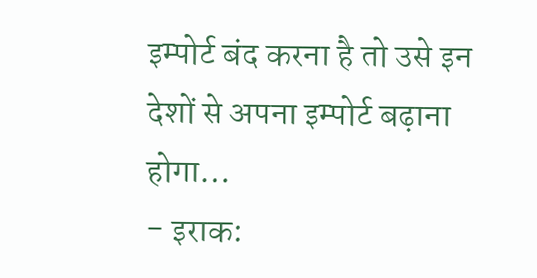इम्पोर्ट बंद करना है तो उसे इन देशों से अपना इम्पोर्ट बढ़ाना होगा…
- इराक: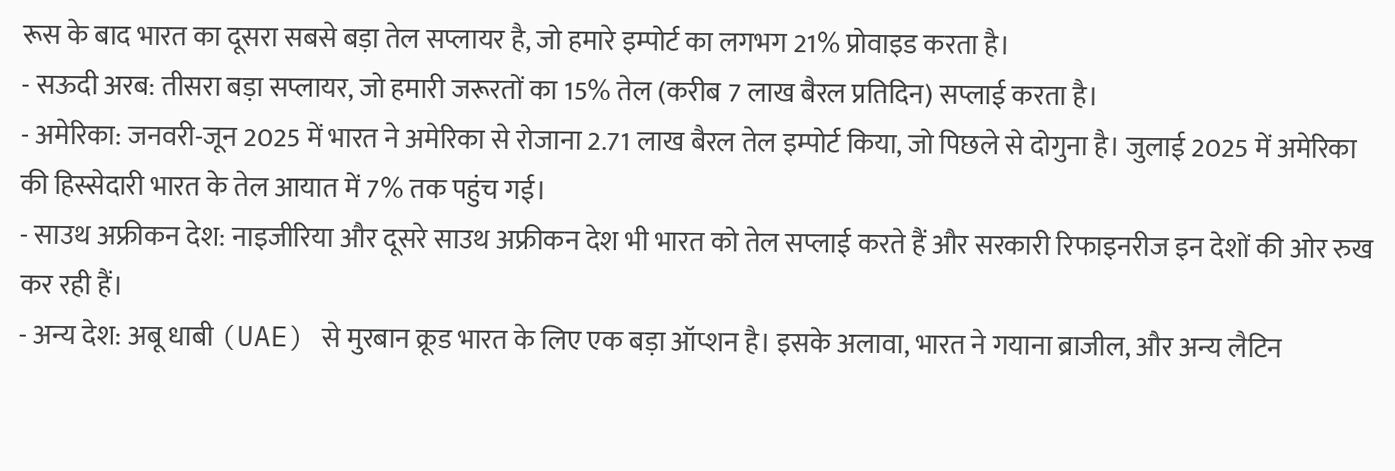रूस के बाद भारत का दूसरा सबसे बड़ा तेल सप्लायर है, जो हमारे इम्पोर्ट का लगभग 21% प्रोवाइड करता है।
- सऊदी अरब: तीसरा बड़ा सप्लायर, जो हमारी जरूरतों का 15% तेल (करीब 7 लाख बैरल प्रतिदिन) सप्लाई करता है।
- अमेरिका: जनवरी-जून 2025 में भारत ने अमेरिका से रोजाना 2.71 लाख बैरल तेल इम्पोर्ट किया, जो पिछले से दोगुना है। जुलाई 2025 में अमेरिका की हिस्सेदारी भारत के तेल आयात में 7% तक पहुंच गई।
- साउथ अफ्रीकन देश: नाइजीरिया और दूसरे साउथ अफ्रीकन देश भी भारत को तेल सप्लाई करते हैं और सरकारी रिफाइनरीज इन देशों की ओर रुख कर रही हैं।
- अन्य देश: अबू धाबी (UAE) से मुरबान क्रूड भारत के लिए एक बड़ा ऑप्शन है। इसके अलावा, भारत ने गयाना ब्राजील, और अन्य लैटिन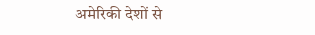अमेरिकी देशों से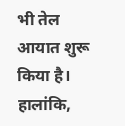भी तेल आयात शुरू किया है। हालांकि,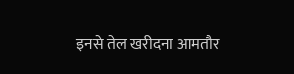इनसे तेल खरीदना आमतौर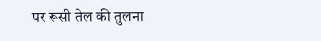पर रूसी तेल की तुलना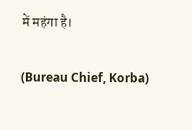में महंगा है।

(Bureau Chief, Korba)